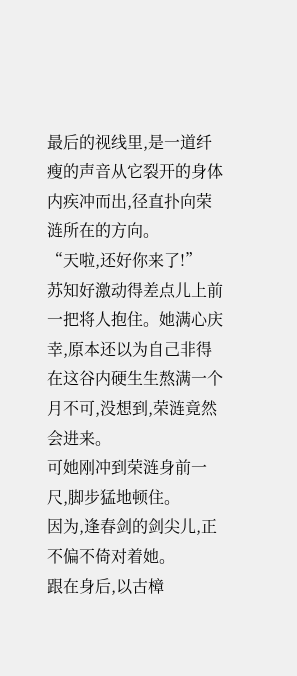最后的视线里,是一道纤瘦的声音从它裂开的身体内疾冲而出,径直扑向荣涟所在的方向。
“天啦,还好你来了!”
苏知好激动得差点儿上前一把将人抱住。她满心庆幸,原本还以为自己非得在这谷内硬生生熬满一个月不可,没想到,荣涟竟然会进来。
可她刚冲到荣涟身前一尺,脚步猛地顿住。
因为,逢春剑的剑尖儿,正不偏不倚对着她。
跟在身后,以古樟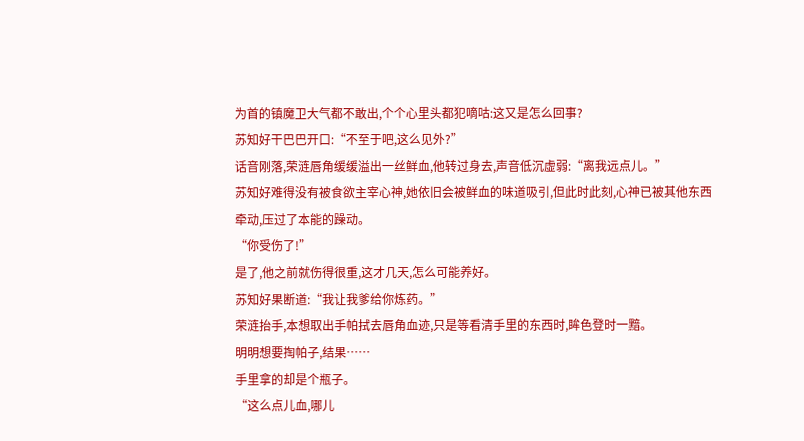为首的镇魔卫大气都不敢出,个个心里头都犯嘀咕:这又是怎么回事?
苏知好干巴巴开口:“不至于吧,这么见外?”
话音刚落,荣涟唇角缓缓溢出一丝鲜血,他转过身去,声音低沉虚弱:“离我远点儿。”
苏知好难得没有被食欲主宰心神,她依旧会被鲜血的味道吸引,但此时此刻,心神已被其他东西牵动,压过了本能的躁动。
“你受伤了!”
是了,他之前就伤得很重,这才几天,怎么可能养好。
苏知好果断道:“我让我爹给你炼药。”
荣涟抬手,本想取出手帕拭去唇角血迹,只是等看清手里的东西时,眸色登时一黯。
明明想要掏帕子,结果……
手里拿的却是个瓶子。
“这么点儿血,哪儿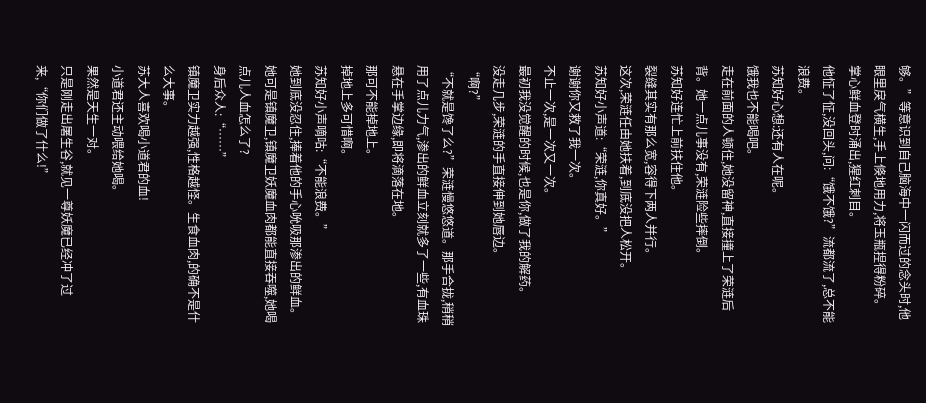够。”等意识到自己脑海中一闪而过的念头时,他眼里戾气横生,手上倏地用力,将玉瓶捏得粉碎。
掌心鲜血登时涌出,猩红刺目。
他怔了怔,没回头,问:“饿不饿?”流都流了,总不能浪费。
苏知好心想:还有人在呢。
饿我也不能喝吧。
走在前面的人顿住,她没留神,直接撞上了荣涟后背。她一点儿事没有,荣涟险些摔倒。
苏知好连忙上前扶住他。
裂缝其实有那么宽,容得下两人并行。
这次,荣涟任由她扶着,到底没把人松开。
苏知好小声道:“荣涟,你真好。”
谢谢你又救了我一次。
不止一次,是一次又一次。
最初我没觉醒的时候,也是你,做了我的解药。
没走几步,荣涟的手直接伸到她唇边。
“啊?”
“不就是馋了么?”荣涟慢悠悠道。那手合拢,稍稍用了点儿力气,渗出的鲜血立刻就多了一些,有血珠悬在手掌边缘,即将滴落在地。
那可不能掉地上。
掉地上多可惜啊。
苏知好小声嘀咕:“不能浪费。”
她到底没忍住,捧着他的手心吮吸那渗出的鲜血。
她可是镇魔卫,镇魔卫妖魔血肉都能直接吞噬,她喝点儿人血怎么了?
身后众人:“……”
镇魔卫实力越强,性格越怪。生食血肉,的确不是什么大事。
苏大人喜欢喝小道君的血!
小道君还主动喂给她喝。
果然是天生一对。
只是刚走出屠生谷,就见一尊妖魔已经冲了过来,“你们做了什么!”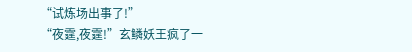“试炼场出事了!”
“夜霆,夜霆!”玄鳞妖王疯了一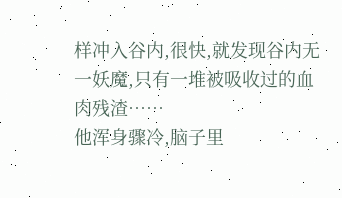样冲入谷内,很快,就发现谷内无一妖魔,只有一堆被吸收过的血肉残渣……
他浑身骤冷,脑子里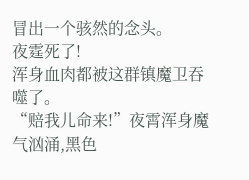冒出一个骇然的念头。
夜霆死了!
浑身血肉都被这群镇魔卫吞噬了。
“赔我儿命来!”夜霄浑身魔气汹涌,黑色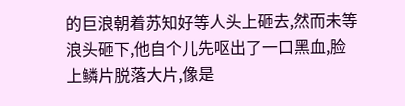的巨浪朝着苏知好等人头上砸去,然而未等浪头砸下,他自个儿先呕出了一口黑血,脸上鳞片脱落大片,像是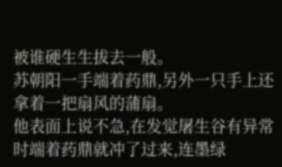被谁硬生生拔去一般。
苏朝阳一手端着药鼎,另外一只手上还拿着一把扇风的蒲扇。
他表面上说不急,在发觉屠生谷有异常时端着药鼎就冲了过来,连墨绿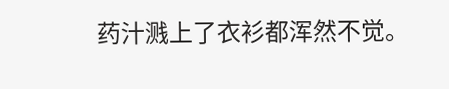药汁溅上了衣衫都浑然不觉。